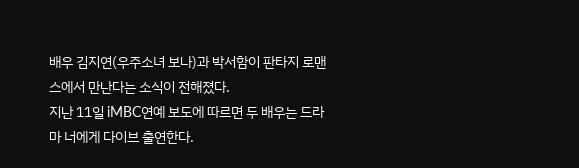배우 김지연(우주소녀 보나)과 박서함이 판타지 로맨스에서 만난다는 소식이 전해졌다.
지난 11일 iMBC연예 보도에 따르면 두 배우는 드라마 너에게 다이브 출연한다.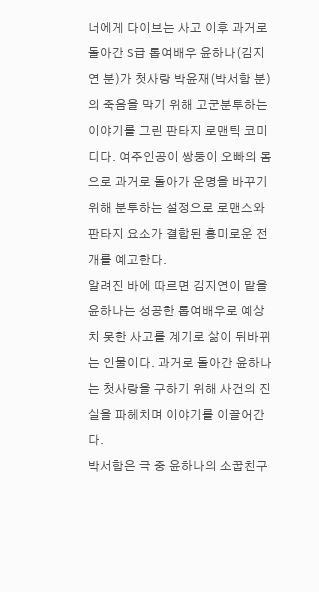너에게 다이브는 사고 이후 과거로 돌아간 S급 톱여배우 윤하나(김지연 분)가 첫사랑 박윤재(박서함 분)의 죽음을 막기 위해 고군분투하는 이야기를 그린 판타지 로맨틱 코미디다. 여주인공이 쌍둥이 오빠의 몸으로 과거로 돌아가 운명을 바꾸기 위해 분투하는 설정으로 로맨스와 판타지 요소가 결합된 흥미로운 전개를 예고한다.
알려진 바에 따르면 김지연이 맡을 윤하나는 성공한 톱여배우로 예상치 못한 사고를 계기로 삶이 뒤바뀌는 인물이다. 과거로 돌아간 윤하나는 첫사랑을 구하기 위해 사건의 진실을 파헤치며 이야기를 이끌어간다.
박서함은 극 중 윤하나의 소꿉친구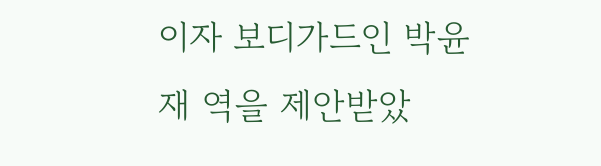이자 보디가드인 박윤재 역을 제안받았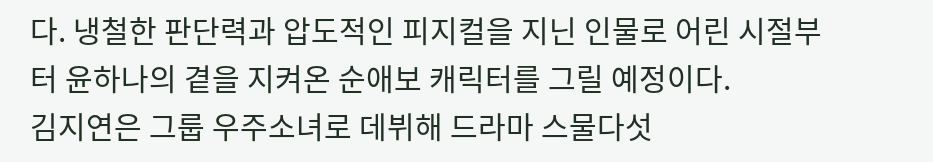다. 냉철한 판단력과 압도적인 피지컬을 지닌 인물로 어린 시절부터 윤하나의 곁을 지켜온 순애보 캐릭터를 그릴 예정이다.
김지연은 그룹 우주소녀로 데뷔해 드라마 스물다섯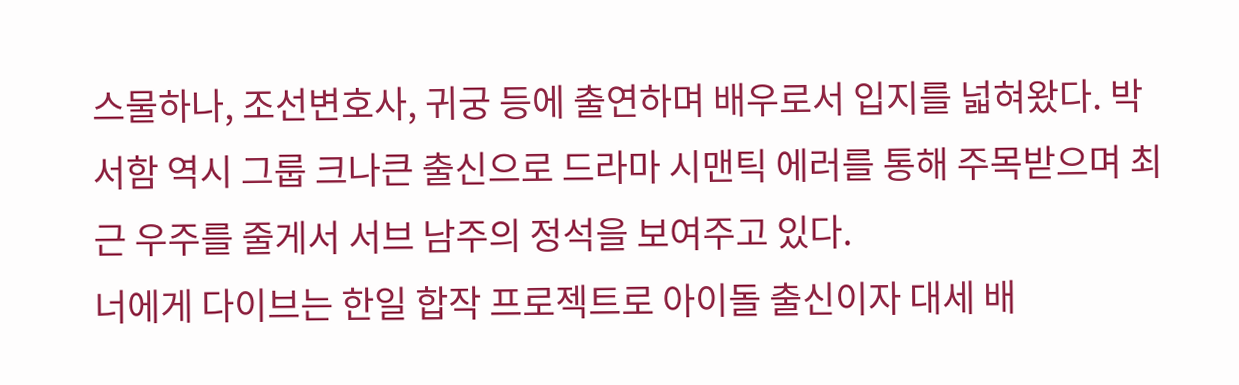스물하나, 조선변호사, 귀궁 등에 출연하며 배우로서 입지를 넓혀왔다. 박서함 역시 그룹 크나큰 출신으로 드라마 시맨틱 에러를 통해 주목받으며 최근 우주를 줄게서 서브 남주의 정석을 보여주고 있다.
너에게 다이브는 한일 합작 프로젝트로 아이돌 출신이자 대세 배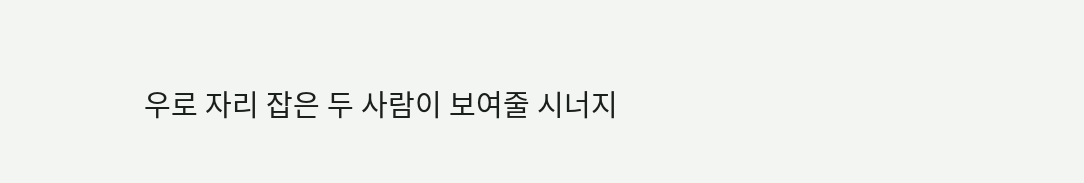우로 자리 잡은 두 사람이 보여줄 시너지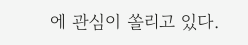에 관심이 쏠리고 있다.